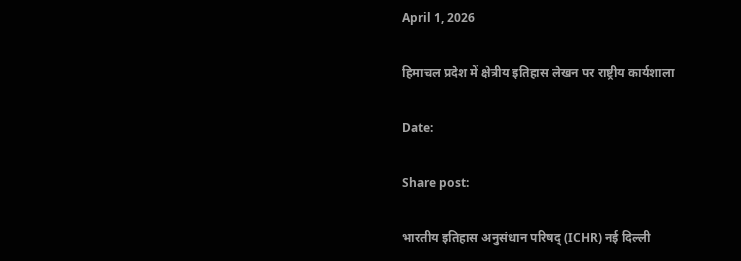April 1, 2026

हिमाचल प्रदेश में क्षेत्रीय इतिहास लेखन पर राष्ट्रीय कार्यशाला

Date:

Share post:

भारतीय इतिहास अनुसंधान परिषद् (ICHR) नई दिल्ली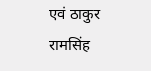एवं ठाकुर रामसिंह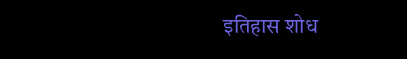इतिहास शोध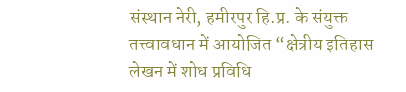संस्थान नेरी, हमीरपुर हि.प्र. के संयुक्त तत्त्वावधान में आयोजित “क्षेत्रीय इतिहास लेखन में शोध प्रविधि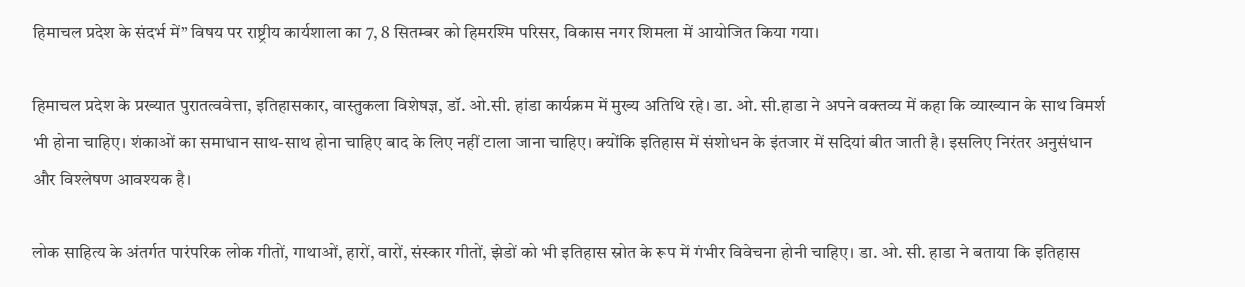हिमाचल प्रदेश के संदर्भ में” विषय पर राष्ट्रीय कार्यशाला का 7, 8 सितम्बर को हिमरश्मि परिसर, विकास नगर शिमला में आयोजित किया गया।

हिमाचल प्रदेश के प्रख्यात पुरातत्ववेत्ता, इतिहासकार, वास्तुकला विशेषज्ञ, डॉ. ओ.सी. हांडा कार्यक्रम में मुख्य अतिथि रहे। डा. ओ. सी.हाडा ने अपने वक्तव्य में कहा कि व्याख्यान के साथ विमर्श भी होना चाहिए। शंकाओं का समाधान साथ-साथ होना चाहिए बाद के लिए नहीं टाला जाना चाहिए। क्योंकि इतिहास में संशोधन के इंतजार में सदियां बीत जाती है। इसलिए निरंतर अनुसंधान और विश्लेषण आवश्यक है।

लोक साहित्य के अंतर्गत पारंपरिक लोक गीतों, गाथाओं, हारों, वारों, संस्कार गीतों, झेडों को भी इतिहास स्रोत के रूप में गंभीर विवेचना होनी चाहिए। डा. ओ. सी. हाडा ने बताया कि इतिहास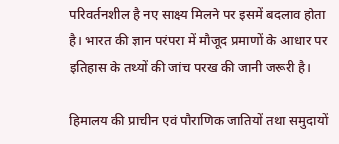परिवर्तनशील है नए साक्ष्य मिलने पर इसमें बदलाव होता है। भारत की ज्ञान परंपरा में मौजूद प्रमाणों के आधार पर इतिहास के तथ्यों की जांच परख की जानी जरूरी है।

हिमालय की प्राचीन एवं पौराणिक जातियों तथा समुदायों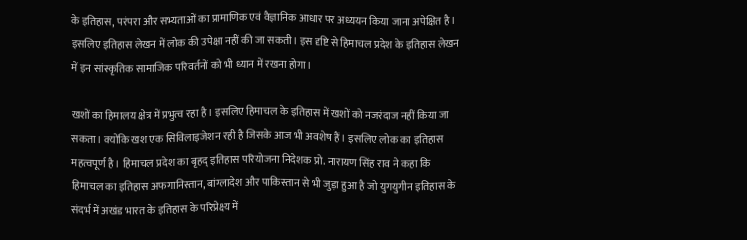के इतिहास, परंपरा और सभ्यताओं का प्रामाणिक एवं वैज्ञानिक आधार पर अध्ययन किया जाना अपेक्षित है। इसलिए इतिहास लेखन में लोक की उपेक्षा नहीं की जा सकती। इस दृष्टि से हिमाचल प्रदेश के इतिहास लेखन में इन सांस्कृतिक सामाजिक परिवर्तनों को भी ध्यान में रखना होगा।

खशों का हिमालय क्षेत्र में प्रभुत्व रहा है। इसलिए हिमाचल के इतिहास में खशों को नजरंदाज नहीं किया जा सकता। क्योंकि खश एक सिविलाइजेशन रही है जिसके आज भी अवशेष हैं। इसलिए लोक का इतिहास महत्वपूर्ण है। हिमाचल प्रदेश का बृहद् इतिहास परियोजना निदेशक प्रो. नारायण सिंह राव ने कहा कि हिमाचल का इतिहास अफगानिस्तान, बांग्लादेश और पाकिस्तान से भी जुड़ा हुआ है जो युगयुगीन इतिहास के संदर्भ में अखंड भारत के इतिहास के परिप्रेक्ष्य में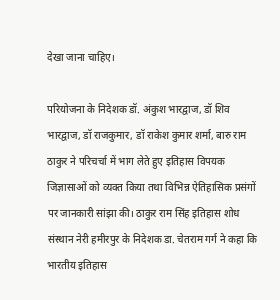देखा जाना चाहिए।

परियोजना के निदेशक डॉ. अंकुश भारद्वाज, डॉ शिव भारद्वाज, डॉ राजकुमार, डॉ राकेश कुमार शर्मा, बारु राम ठाकुर ने परिचर्चा में भाग लेते हुए इतिहास विपयक जिज्ञासाओं को व्यक्त किया तथा विभिन्न ऐतिहासिक प्रसंगों पर जानकारी सांझा की। ठाकुर राम सिंह इतिहास शोध संस्थान नेरी हमीरपुर के निदेशक डा. चेतराम गर्ग ने कहा कि भारतीय इतिहास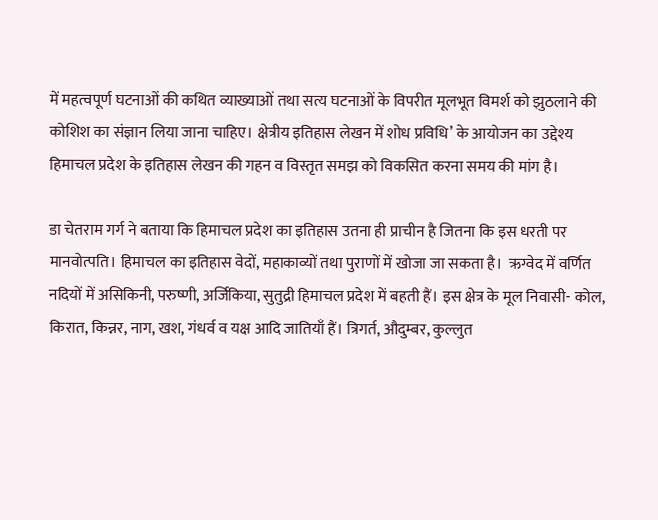में महत्वपूर्ण घटनाओं की कथित व्याख्याओं तथा सत्य घटनाओं के विपरीत मूलभूत विमर्श को झुठलाने की कोशिश का संज्ञान लिया जाना चाहिए। क्षेत्रीय इतिहास लेखन में शोध प्रविधि’ के आयोजन का उद्देश्य हिमाचल प्रदेश के इतिहास लेखन की गहन व विस्तृत समझ को विकसित करना समय की मांग है।

डा चेतराम गर्ग ने बताया कि हिमाचल प्रदेश का इतिहास उतना ही प्राचीन है जितना कि इस धरती पर मानवोत्पति। हिमाचल का इतिहास वेदों, महाकाव्यों तथा पुराणों में खोजा जा सकता है।  ऋग्वेद में वर्णित नदियों में असिकिनी, परुष्णी, अर्जिकिया, सुतुद्री हिमाचल प्रदेश में बहती हैं। इस क्षेत्र के मूल निवासी- कोल, किरात, किन्नर, नाग, खश, गंधर्व व यक्ष आदि जातियाँ हैं। त्रिगर्त, औदुम्बर, कुल्लुत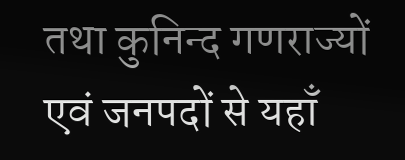तथा कुनिन्द गणराज्यों एवं जनपदों से यहाँ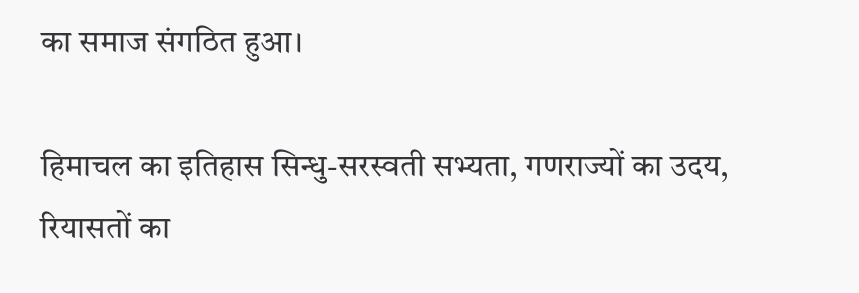का समाज संगठित हुआ।

हिमाचल का इतिहास सिन्धु-सरस्वती सभ्यता, गणराज्यों का उदय, रियासतों का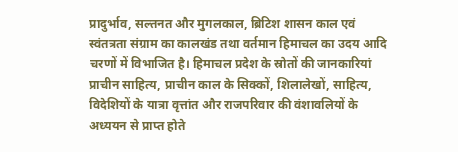प्रादुर्भाव, सल्तनत और मुगलकाल, ब्रिटिश शासन काल एवं स्वंतत्रता संग्राम का कालखंड तथा वर्तमान हिमाचल का उदय आदि चरणों में विभाजित है। हिमाचल प्रदेश के स्रोतों की जानकारियां प्राचीन साहित्य, प्राचीन काल के सिक्कों, शिलालेखों, साहित्य, विदेशियों के यात्रा वृत्तांत और राजपरिवार की वंशावलियों के अध्ययन से प्राप्त होते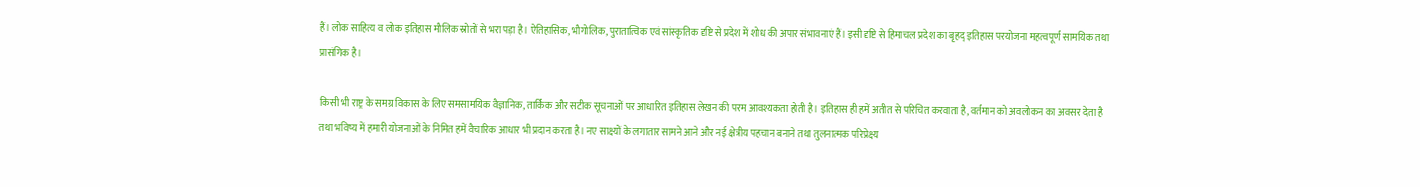हैं। लोक साहित्य व लोक इतिहास मौलिक स्रोतों से भरा पड़ा है। ऐतिहासिक, भौगोलिक, पुरातात्विक एवं सांस्कृतिक दृष्टि से प्रदेश में शोध की अपार संभावनाएं हैं। इसी दृष्टि से हिमाचल प्रदेश का बृहद् इतिहास परयोजना महत्वपूर्ण सामयिक तथा प्रासंगिक है।

किसी भी राष्ट्र के समग्र विकास के लिए समसामयिक वैज्ञानिक, तार्किक और सटीक सूचनाओं पर आधारित इतिहास लेखन की परम आवश्यकता होती है। इतिहास ही हमें अतीत से परिचित करवाता है, वर्तमान को अवलोकन का अवसर देता है तथा भविष्य में हमारी योजनाओं के निमित हमें वैचारिक आधार भी प्रदान करता है। नए साक्ष्यों के लगातार सामने आने और नई क्षेत्रीय पहचान बनाने तथा तुलनात्मक परिप्रेक्ष्य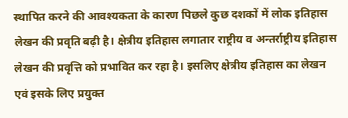स्थापित करने की आवश्यकता के कारण पिछले कुछ दशकों में लोक इतिहास लेखन की प्रवृति बढ़ी है। क्षेत्रीय इतिहास लगातार राष्ट्रीय व अन्तर्राष्ट्रीय इतिहास लेखन की प्रवृत्ति को प्रभावित कर रहा है। इसलिए क्षेत्रीय इतिहास का लेखन एवं इसके लिए प्रयुक्त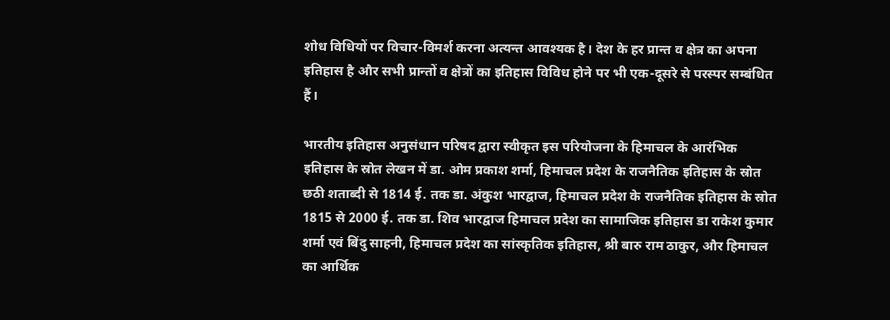शोध विधियों पर विचार-विमर्श करना अत्यन्त आवश्यक है। देश के हर प्रान्त व क्षेत्र का अपना इतिहास है और सभी प्रान्तों व क्षेत्रों का इतिहास विविध होने पर भी एक-दूसरे से परस्पर सम्बंधित हैं।

भारतीय इतिहास अनुसंधान परिषद द्वारा स्वीकृत इस परियोजना के हिमाचल के आरंभिक इतिहास के स्रोत लेखन में डा. ओम प्रकाश शर्मा, हिमाचल प्रदेश के राजनैतिक इतिहास के स्रोत छठी शताब्दी से 1814 ई. तक डा. अंकुश भारद्वाज, हिमाचल प्रदेश के राजनैतिक इतिहास के स्रोत 1815 से 2000 ई. तक डा. शिव भारद्वाज हिमाचल प्रदेश का सामाजिक इतिहास डा राकेश कुमार शर्मा एवं बिंदु साहनी, हिमाचल प्रदेश का सांस्कृतिक इतिहास, श्री बारु राम ठाकुर, और हिमाचल का आर्थिक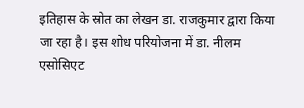इतिहास के स्रोत का लेखन डा. राजकुमार द्वारा किया जा रहा है। इस शोध परियोजना में डा. नीलम एसोसिएट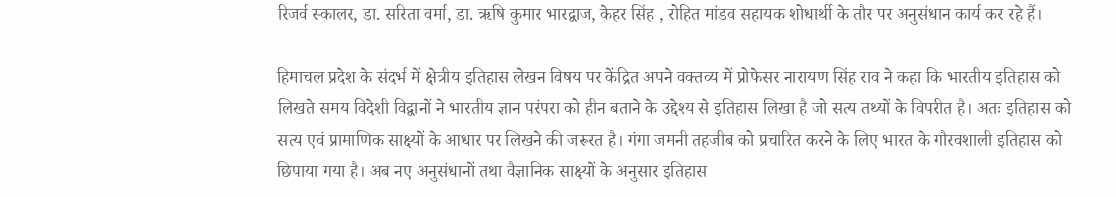रिजर्व स्कालर, डा. सरिता वर्मा, डा. ऋषि कुमार भारद्वाज, केहर सिंह , रोहित मांडव सहायक शोधार्थी के तौर पर अनुसंधान कार्य कर रहे हैं।

हिमाचल प्रदेश के संदर्भ में क्षेत्रीय इतिहास लेखन विषय पर केंद्रित अपने वक्तव्य में प्रोफेसर नारायण सिंह राव ने कहा कि भारतीय इतिहास को लिखते समय विदेशी विद्वानों ने भारतीय ज्ञान परंपरा को हीन बताने के उद्देश्य से इतिहास लिखा है जो सत्य तथ्यों के विपरीत है। अतः इतिहास को सत्य एवं प्रामाणिक साक्ष्यों के आधार पर लिखने की जरूरत है। गंगा जमनी तहजीब को प्रचारित करने के लिए भारत के गौरवशाली इतिहास को छिपाया गया है। अब नए अनुसंधानों तथा वैज्ञानिक साक्ष्यों के अनुसार इतिहास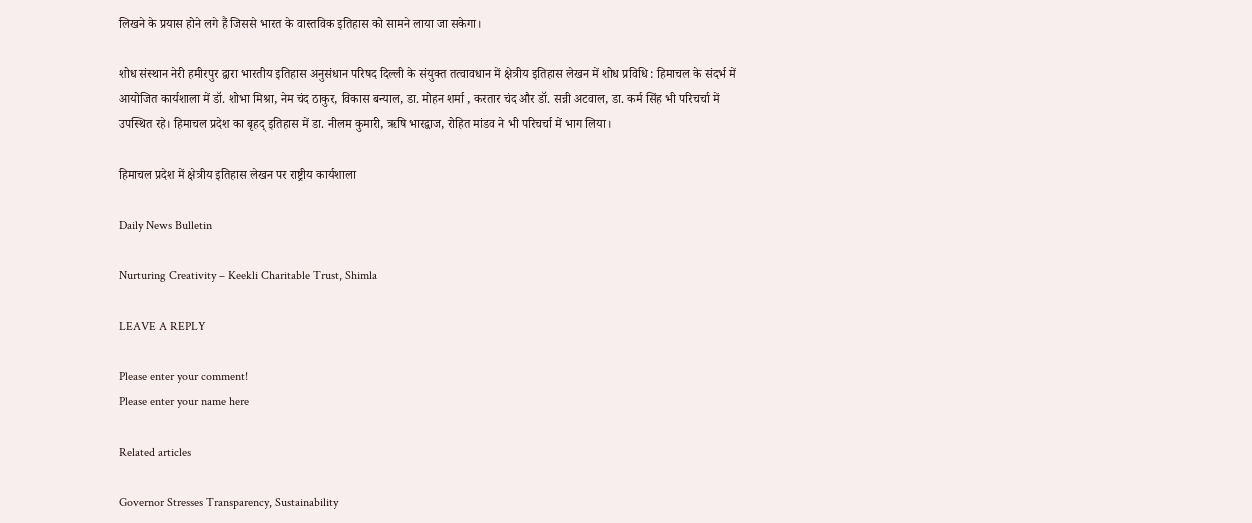लिखने के प्रयास होने लगे हैं जिससे भारत के वास्तविक इतिहास को सामने लाया जा सकेगा।

शोध संस्थान नेरी हमीरपुर द्वारा भारतीय इतिहास अनुसंधान परिषद दिल्ली के संयुक्त तत्वावधान में क्षेत्रीय इतिहास लेखन में शोध प्रविधि : हिमाचल के संदर्भ में आयोजित कार्यशाला में डॉ. शोभा मिश्रा, नेम चंद ठाकुर, विकास बन्याल, डा. मोहन शर्मा , करतार चंद और डॉ. सन्नी अटवाल, डा. कर्म सिंह भी परिचर्चा में उपस्थित रहे। हिमाचल प्रदेश का बृहद् इतिहास में डा. नीलम कुमारी, ऋषि भारद्वाज, रोहित मांडव ने भी परिचर्चा में भाग लिया।

हिमाचल प्रदेश में क्षेत्रीय इतिहास लेखन पर राष्ट्रीय कार्यशाला

Daily News Bulletin

Nurturing Creativity – Keekli Charitable Trust, Shimla

LEAVE A REPLY

Please enter your comment!
Please enter your name here

Related articles

Governor Stresses Transparency, Sustainability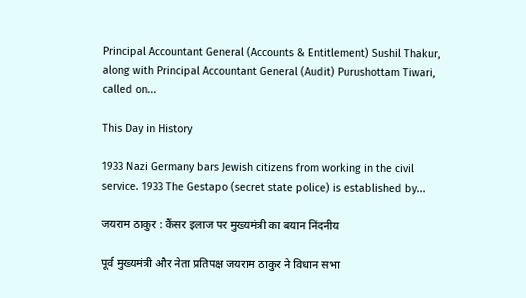Principal Accountant General (Accounts & Entitlement) Sushil Thakur, along with Principal Accountant General (Audit) Purushottam Tiwari, called on...

This Day in History

1933 Nazi Germany bars Jewish citizens from working in the civil service. 1933 The Gestapo (secret state police) is established by...

जयराम ठाकुर : कैंसर इलाज पर मुख्यमंत्री का बयान निंदनीय

पूर्व मुख्यमंत्री और नेता प्रतिपक्ष जयराम ठाकुर ने विधान सभा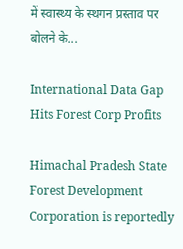में स्वास्थ्य के स्थगन प्रस्ताव पर बोलने के...

International Data Gap Hits Forest Corp Profits

Himachal Pradesh State Forest Development Corporation is reportedly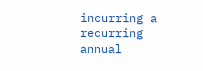incurring a recurring annual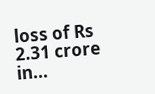loss of Rs 2.31 crore in...